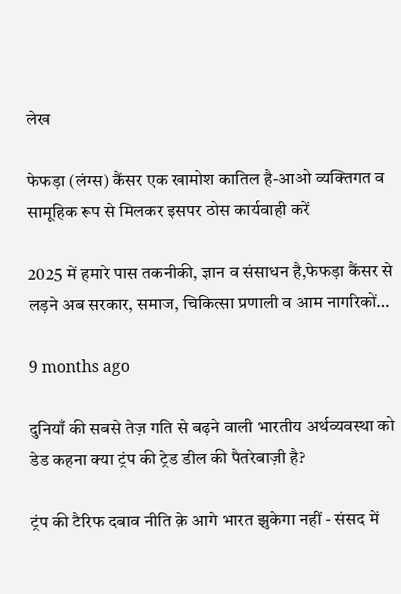लेख

फेफड़ा (लंग्स) कैंसर एक खामोश कातिल है-आओ व्यक्तिगत व सामूहिक रूप से मिलकर इसपर ठोस कार्यवाही करें

2025 में हमारे पास तकनीकी, ज्ञान व संसाधन है,फेफड़ा कैंसर से लड़ने अब सरकार, समाज, चिकित्सा प्रणाली व आम नागरिकों…

9 months ago

दुनियाँ की सबसे तेज़ गति से बढ़ने वाली भारतीय अर्थव्यवस्था को डेड कहना क्या ट्रंप की ट्रेड डील की पैतरेबाज़ी है?

ट्रंप की टैरिफ दबाव नीति क़े आगे भारत झुकेगा नहीं - संसद में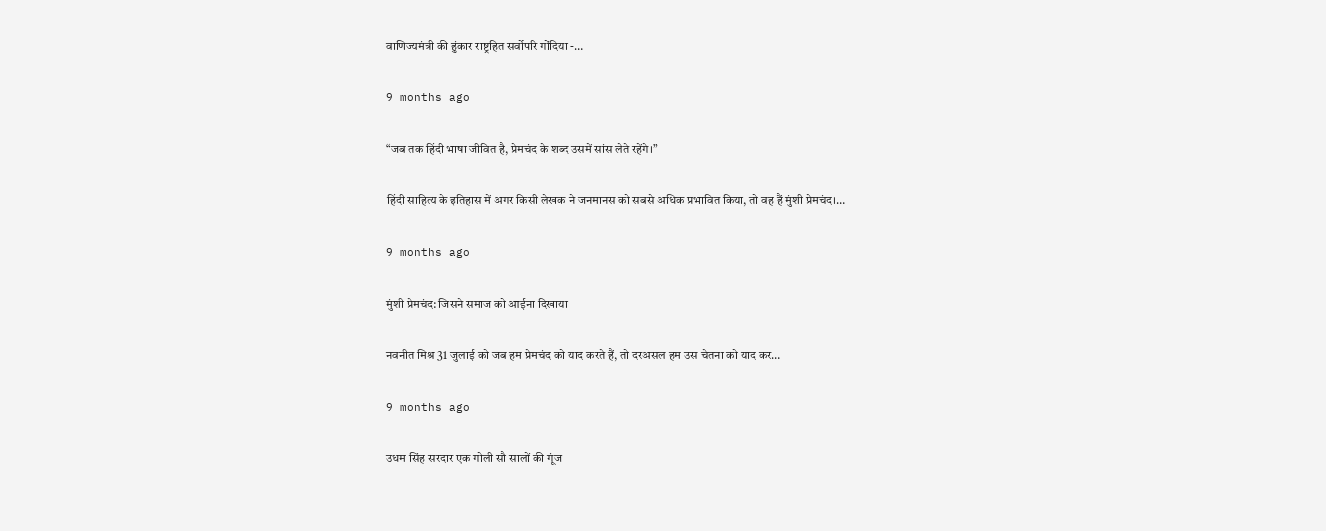वाणिज्यमंत्री की हुंकार राष्ट्रहित सर्वोपरि गोंदिया -…

9 months ago

“जब तक हिंदी भाषा जीवित है, प्रेमचंद के शब्द उसमें सांस लेते रहेंगे।”

हिंदी साहित्य के इतिहास में अगर किसी लेखक ने जनमानस को सबसे अधिक प्रभावित किया, तो वह हैं मुंशी प्रेमचंद।…

9 months ago

मुंशी प्रेमचंद: जिसने समाज को आईना दिखाया

नवनीत मिश्र 31 जुलाई को जब हम प्रेमचंद को याद करते हैं, तो दरअसल हम उस चेतना को याद कर…

9 months ago

उधम सिंह सरदार एक गोली सौ सालों की गूंज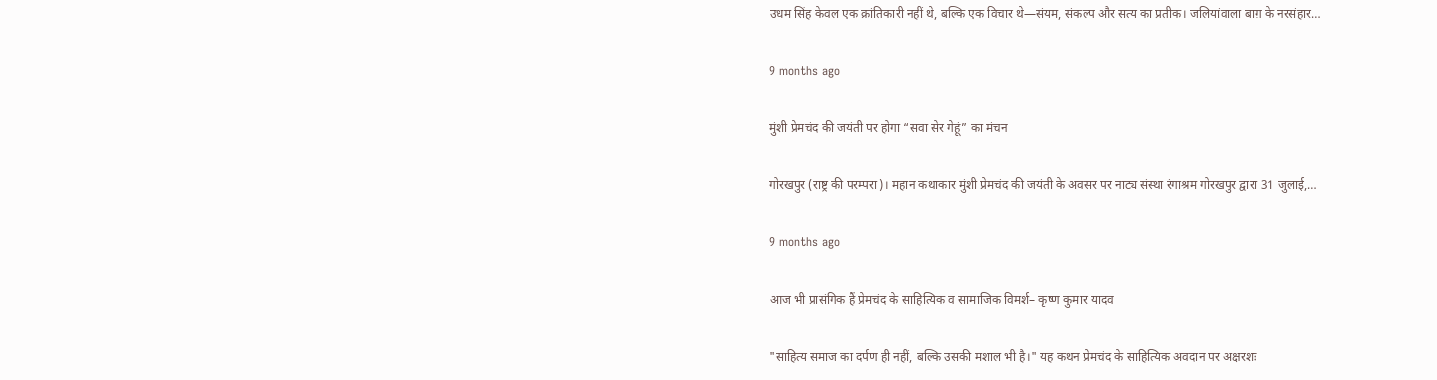उधम सिंह केवल एक क्रांतिकारी नहीं थे, बल्कि एक विचार थे—संयम, संकल्प और सत्य का प्रतीक। जलियांवाला बाग़ के नरसंहार…

9 months ago

मुंशी प्रेमचंद की जयंती पर होगा “सवा सेर गेहूं” का मंचन

गोरखपुर (राष्ट्र की परम्परा)। महान कथाकार मुंशी प्रेमचंद की जयंती के अवसर पर नाट्य संस्था रंगाश्रम गोरखपुर द्वारा 31 जुलाई,…

9 months ago

आज भी प्रासंगिक हैं प्रेमचंद के साहित्यिक व सामाजिक विमर्श– कृष्ण कुमार यादव

"साहित्य समाज का दर्पण ही नहीं, बल्कि उसकी मशाल भी है।" यह कथन प्रेमचंद के साहित्यिक अवदान पर अक्षरशः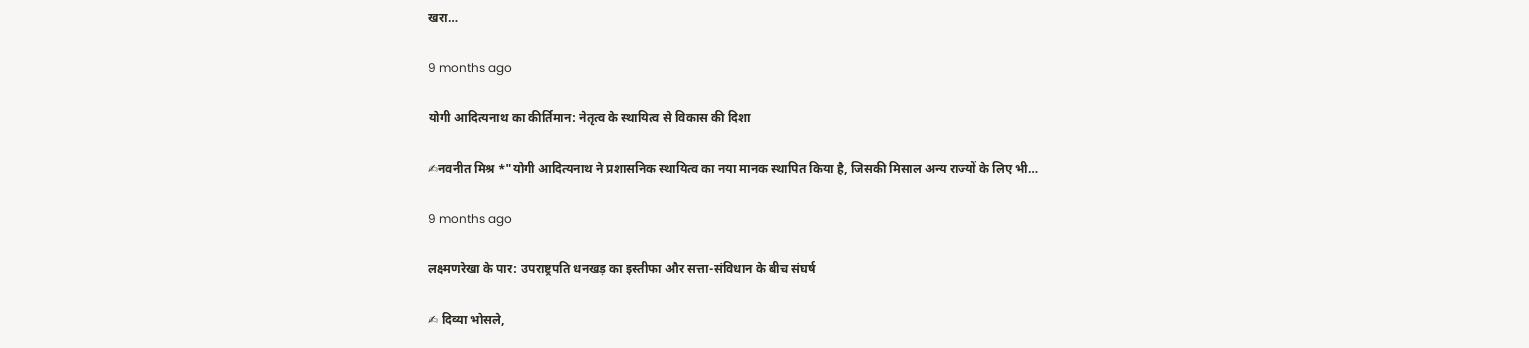खरा…

9 months ago

योगी आदित्यनाथ का कीर्तिमान: नेतृत्व के स्थायित्व से विकास की दिशा

✍नवनीत मिश्र *"योगी आदित्यनाथ ने प्रशासनिक स्थायित्व का नया मानक स्थापित किया है, जिसकी मिसाल अन्य राज्यों के लिए भी…

9 months ago

लक्ष्मणरेखा के पार: उपराष्ट्रपति धनखड़ का इस्तीफा और सत्ता-संविधान के बीच संघर्ष

✍ दिव्या भोसले,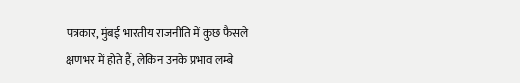पत्रकार, मुंबई भारतीय राजनीति में कुछ फैसले क्षणभर में होते हैं, लेकिन उनके प्रभाव लम्बे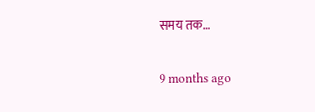समय तक…

9 months ago